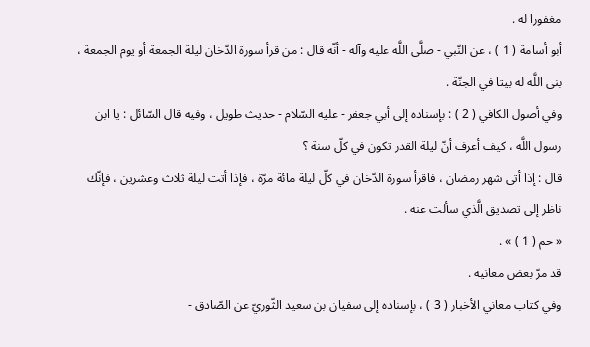مغفورا له .
أبو أسامة ( 1 ) ، عن النّبي - صلَّى اللَّه عليه وآله - أنّه قال : من قرأ سورة الدّخان ليلة الجمعة أو يوم الجمعة ، بنى اللَّه له بيتا في الجنّة .
وفي أصول الكافي ( 2 ) : بإسناده إلى أبي جعفر - عليه السّلام - حديث طويل ، وفيه قال السّائل : يا ابن رسول اللَّه ، كيف أعرف أنّ ليلة القدر تكون في كلّ سنة ؟
قال : إذا أتى شهر رمضان ، فاقرأ سورة الدّخان في كلّ ليلة مائة مرّة ، فإذا أتت ليلة ثلاث وعشرين ، فإنّك ناظر إلى تصديق الَّذي سألت عنه .
« حم ( 1 ) » .
قد مرّ بعض معانيه .
وفي كتاب معاني الأخبار ( 3 ) ، بإسناده إلى سفيان بن سعيد الثّوريّ عن الصّادق -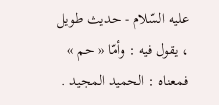عليه السّلام - حديث طويل ، يقول فيه : وأمّا « حم » فمعناه : الحميد المجيد .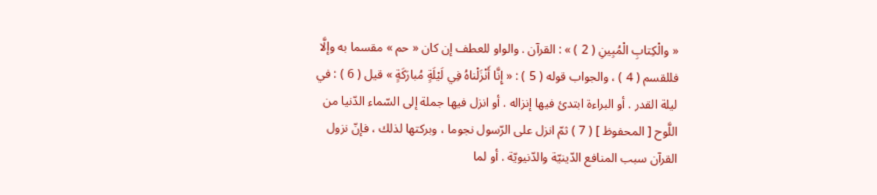« والْكِتابِ الْمُبِينِ ( 2 ) » : القرآن . والواو للعطف إن كان « حم » مقسما به وإلَّا فللقسم ( 4 ) ، والجواب قوله ( 5 ) : « إِنَّا أَنْزَلْناهُ فِي لَيْلَةٍ مُبارَكَةٍ » قيل ( 6 ) : في ليلة القدر . أو البراءة ابتدئ فيها إنزاله . أو انزل فيها جملة إلى السّماء الدّنيا من اللَّوح [ المحفوظ ] ( 7 ) ثمّ انزل على الرّسول نجوما ، وبركتها لذلك ، فإنّ نزول القرآن سبب المنافع الدّينيّة والدّنيويّة . أو لما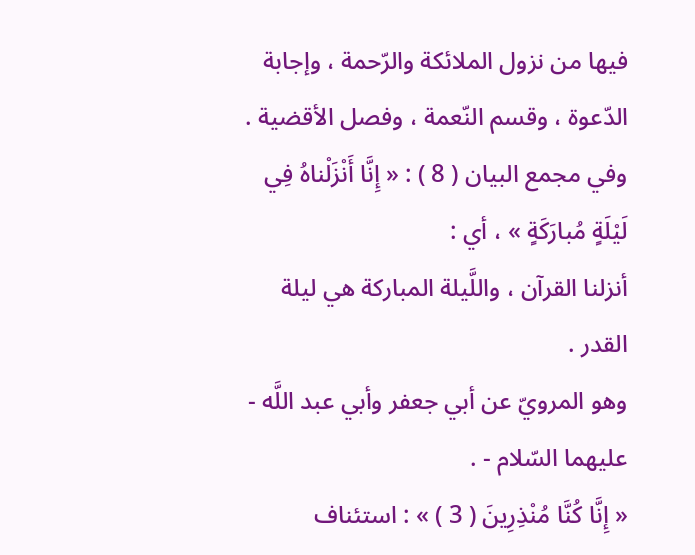فيها من نزول الملائكة والرّحمة ، وإجابة الدّعوة ، وقسم النّعمة ، وفصل الأقضية .
وفي مجمع البيان ( 8 ) : « إِنَّا أَنْزَلْناهُ فِي لَيْلَةٍ مُبارَكَةٍ » ، أي :
أنزلنا القرآن ، واللَّيلة المباركة هي ليلة القدر .
وهو المرويّ عن أبي جعفر وأبي عبد اللَّه - عليهما السّلام - .
« إِنَّا كُنَّا مُنْذِرِينَ ( 3 ) » : استئناف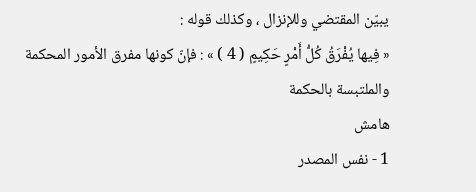يبيّن المقتضي وللإنزال ، وكذلك قوله :
« فِيها يُفْرَقُ كُلُّ أَمْرٍ حَكِيمٍ ( 4 ) » : فإنّ كونها مفرق الأمور المحكمة والملتبسة بالحكمة
هامش
1 - نفس المصدر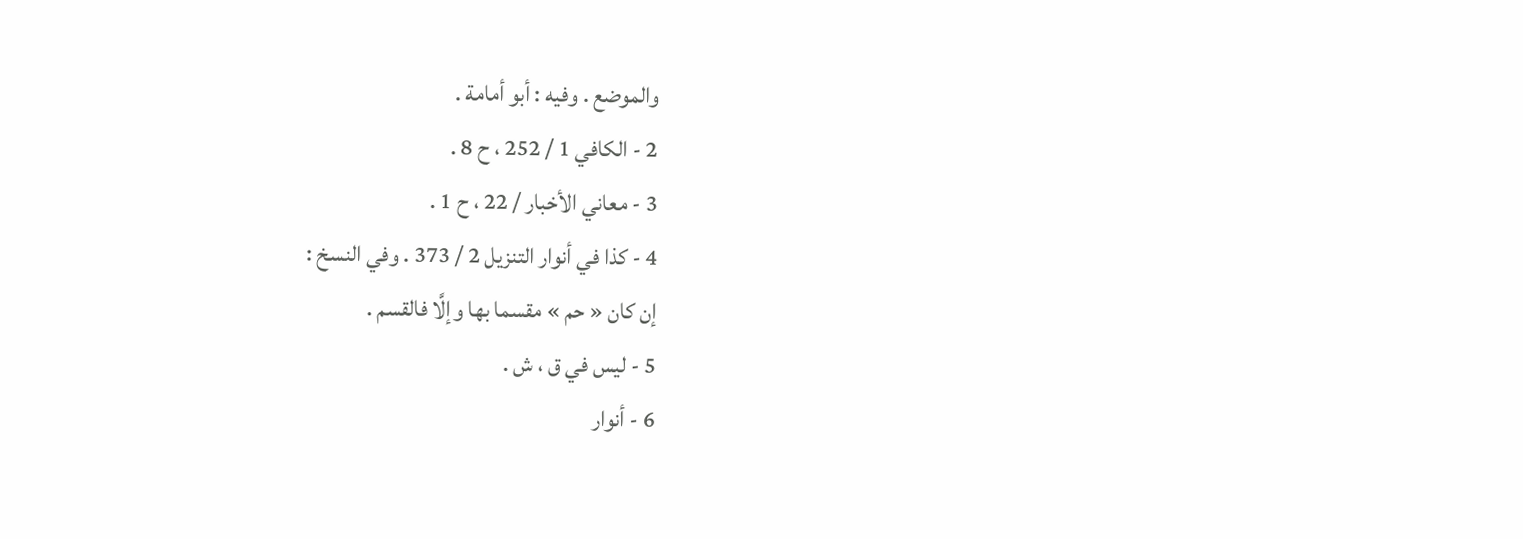والموضع . وفيه : أبو أمامة .
2 - الكافي 1 / 252 ، ح 8 .
3 - معاني الأخبار / 22 ، ح 1 .
4 - كذا في أنوار التنزيل 2 / 373 . وفي النسخ :
إن كان « حم » مقسما بها وإلَّا فالقسم .
5 - ليس في ق ، ش .
6 - أنوار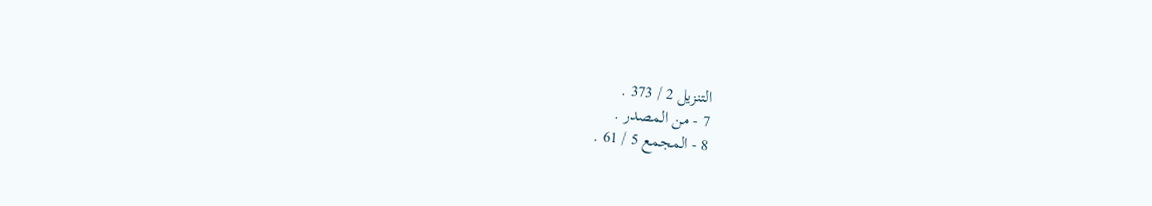التنزيل 2 / 373 .
7 - من المصدر .
8 - المجمع 5 / 61 .